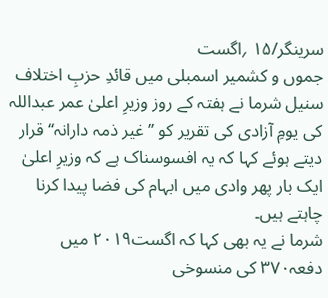سرینگر/۱۵ ؍اگست
جموں و کشمیر اسمبلی میں قائدِ حزبِ اختلاف سنیل شرما نے ہفتہ کے روز وزیرِ اعلیٰ عمر عبداللہ کی یومِ آزادی کی تقریر کو ’’غیر ذمہ دارانہ‘‘ قرار دیتے ہوئے کہا کہ یہ افسوسناک ہے کہ وزیرِ اعلیٰ ایک بار پھر وادی میں ابہام کی فضا پیدا کرنا چاہتے ہیں۔
شرما نے یہ بھی کہا کہ اگست۲۰۱۹ میں دفعہ۳۷۰ کی منسوخی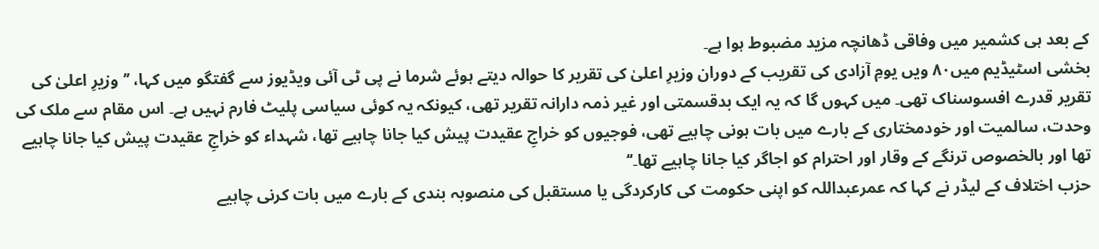کے بعد ہی کشمیر میں وفاقی ڈھانچہ مزید مضبوط ہوا ہے۔
بخشی اسٹیڈیم میں۸۰ ویں یومِ آزادی کی تقریب کے دوران وزیرِ اعلیٰ کی تقریر کا حوالہ دیتے ہوئے شرما نے پی ٹی آئی ویڈیوز سے گفتگو میں کہا، ’’وزیرِ اعلیٰ کی تقریر قدرے افسوسناک تھی۔ میں کہوں گا کہ یہ ایک بدقسمتی اور غیر ذمہ دارانہ تقریر تھی، کیونکہ یہ کوئی سیاسی پلیٹ فارم نہیں ہے۔ اس مقام سے ملک کی وحدت، سالمیت اور خودمختاری کے بارے میں بات ہونی چاہیے تھی، فوجیوں کو خراجِ عقیدت پیش کیا جانا چاہیے تھا، شہداء کو خراجِ عقیدت پیش کیا جانا چاہیے تھا اور بالخصوص ترنگے کے وقار اور احترام کو اجاگر کیا جانا چاہیے تھا۔‘‘
حزب اختلاف کے لیڈر نے کہا کہ عمرعبداللہ کو اپنی حکومت کی کارکردگی یا مستقبل کی منصوبہ بندی کے بارے میں بات کرنی چاہیے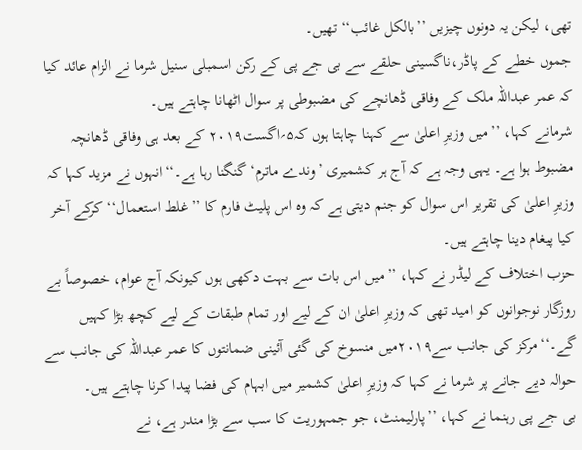تھی، لیکن یہ دونوں چیزیں ’’بالکل غائب‘‘ تھیں۔
جموں خطے کے پاڈر،ناگسینی حلقے سے بی جے پی کے رکن اسمبلی سنیل شرما نے الزام عائد کیا کہ عمر عبداللہ ملک کے وفاقی ڈھانچے کی مضبوطی پر سوال اٹھانا چاہتے ہیں۔
شرمانے کہا، ’’میں وزیرِ اعلیٰ سے کہنا چاہتا ہوں کہ۵؍اگست۲۰۱۹ کے بعد ہی وفاقی ڈھانچہ مضبوط ہوا ہے۔ یہی وجہ ہے کہ آج ہر کشمیری ’وندے ماترم‘ گنگنا رہا ہے۔‘‘انہوں نے مزید کہا کہ وزیرِ اعلیٰ کی تقریر اس سوال کو جنم دیتی ہے کہ وہ اس پلیٹ فارم کا ’’غلط استعمال‘‘ کرکے آخر کیا پیغام دینا چاہتے ہیں۔
حزب اختلاف کے لیڈر نے کہا، ’’میں اس بات سے بہت دکھی ہوں کیونکہ آج عوام، خصوصاً بے روزگار نوجوانوں کو امید تھی کہ وزیرِ اعلیٰ ان کے لیے اور تمام طبقات کے لیے کچھ بڑا کہیں گے۔‘‘مرکز کی جانب سے۲۰۱۹میں منسوخ کی گئی آئینی ضمانتوں کا عمر عبداللہ کی جانب سے حوالہ دیے جانے پر شرما نے کہا کہ وزیرِ اعلیٰ کشمیر میں ابہام کی فضا پیدا کرنا چاہتے ہیں۔
بی جے پی رہنما نے کہا، ’’پارلیمنٹ، جو جمہوریت کا سب سے بڑا مندر ہے، نے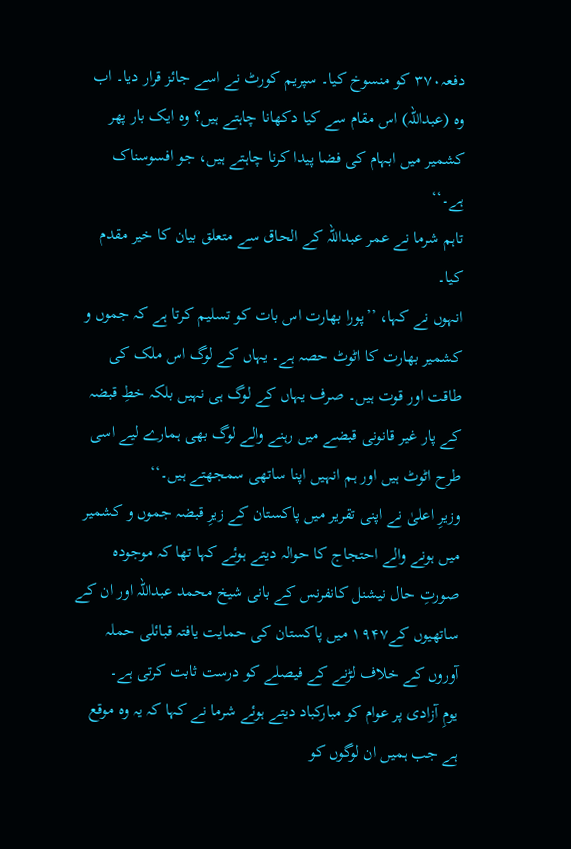دفعہ۳۷۰ کو منسوخ کیا۔ سپریم کورٹ نے اسے جائز قرار دیا۔ اب وہ (عبداللہ) اس مقام سے کیا دکھانا چاہتے ہیں؟ وہ ایک بار پھر کشمیر میں ابہام کی فضا پیدا کرنا چاہتے ہیں، جو افسوسناک ہے۔‘‘
تاہم شرما نے عمر عبداللہ کے الحاق سے متعلق بیان کا خیر مقدم کیا۔
انہوں نے کہا، ’’پورا بھارت اس بات کو تسلیم کرتا ہے کہ جموں و کشمیر بھارت کا اٹوٹ حصہ ہے۔ یہاں کے لوگ اس ملک کی طاقت اور قوت ہیں۔ صرف یہاں کے لوگ ہی نہیں بلکہ خطِ قبضہ کے پار غیر قانونی قبضے میں رہنے والے لوگ بھی ہمارے لیے اسی طرح اٹوٹ ہیں اور ہم انہیں اپنا ساتھی سمجھتے ہیں۔‘‘
وزیرِ اعلیٰ نے اپنی تقریر میں پاکستان کے زیرِ قبضہ جموں و کشمیر میں ہونے والے احتجاج کا حوالہ دیتے ہوئے کہا تھا کہ موجودہ صورتِ حال نیشنل کانفرنس کے بانی شیخ محمد عبداللہ اور ان کے ساتھیوں کے۱۹۴۷ میں پاکستان کی حمایت یافتہ قبائلی حملہ آوروں کے خلاف لڑنے کے فیصلے کو درست ثابت کرتی ہے۔
یومِ آزادی پر عوام کو مبارکباد دیتے ہوئے شرما نے کہا کہ یہ وہ موقع ہے جب ہمیں ان لوگوں کو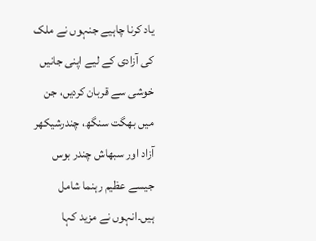یاد کرنا چاہیے جنہوں نے ملک کی آزادی کے لیے اپنی جانیں خوشی سے قربان کردیں، جن میں بھگت سنگھ، چندرشیکھر آزاد اور سبھاش چندر بوس جیسے عظیم رہنما شامل ہیں۔انہوں نے مزید کہا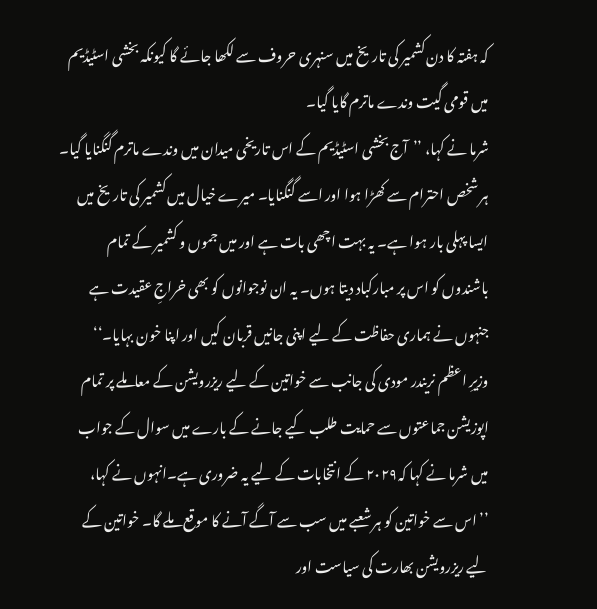کہ ہفتہ کا دن کشمیر کی تاریخ میں سنہری حروف سے لکھا جائے گا کیونکہ بخشی اسٹیڈیم میں قومی گیت وندے ماترم گایا گیا۔
شرما نے کہا، ’’آج بخشی اسٹیڈیم کے اس تاریخی میدان میں وندے ماترم گنگنایا گیا۔ ہر شخص احترام سے کھڑا ہوا اور اسے گنگنایا۔ میرے خیال میں کشمیر کی تاریخ میں ایسا پہلی بار ہوا ہے۔ یہ بہت اچھی بات ہے اور میں جموں و کشمیر کے تمام باشندوں کو اس پر مبارکباد دیتا ہوں۔ یہ ان نوجوانوں کو بھی خراجِ عقیدت ہے جنہوں نے ہماری حفاظت کے لیے اپنی جانیں قربان کیں اور اپنا خون بہایا۔‘‘
وزیرِ اعظم نریندر مودی کی جانب سے خواتین کے لیے ریزرویشن کے معاملے پر تمام اپوزیشن جماعتوں سے حمایت طلب کیے جانے کے بارے میں سوال کے جواب میں شرما نے کہا کہ۲۰۲۹ کے انتخابات کے لیے یہ ضروری ہے۔انہوں نے کہا، ’’اس سے خواتین کو ہر شعبے میں سب سے آگے آنے کا موقع ملے گا۔ خواتین کے لیے ریزرویشن بھارت کی سیاست اور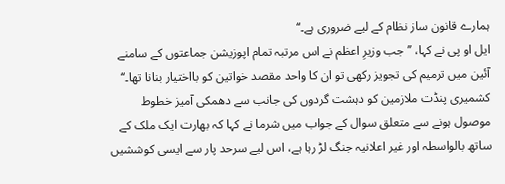ہمارے قانون ساز نظام کے لیے ضروری ہے۔‘‘
ایل او پی نے کہا، ’’جب وزیرِ اعظم نے اس مرتبہ تمام اپوزیشن جماعتوں کے سامنے آئین میں ترمیم کی تجویز رکھی تو ان کا واحد مقصد خواتین کو بااختیار بنانا تھا۔‘‘
کشمیری پنڈت ملازمین کو دہشت گردوں کی جانب سے دھمکی آمیز خطوط موصول ہونے سے متعلق سوال کے جواب میں شرما نے کہا کہ بھارت ایک ملک کے ساتھ بالواسطہ اور غیر اعلانیہ جنگ لڑ رہا ہے، اس لیے سرحد پار سے ایسی کوششیں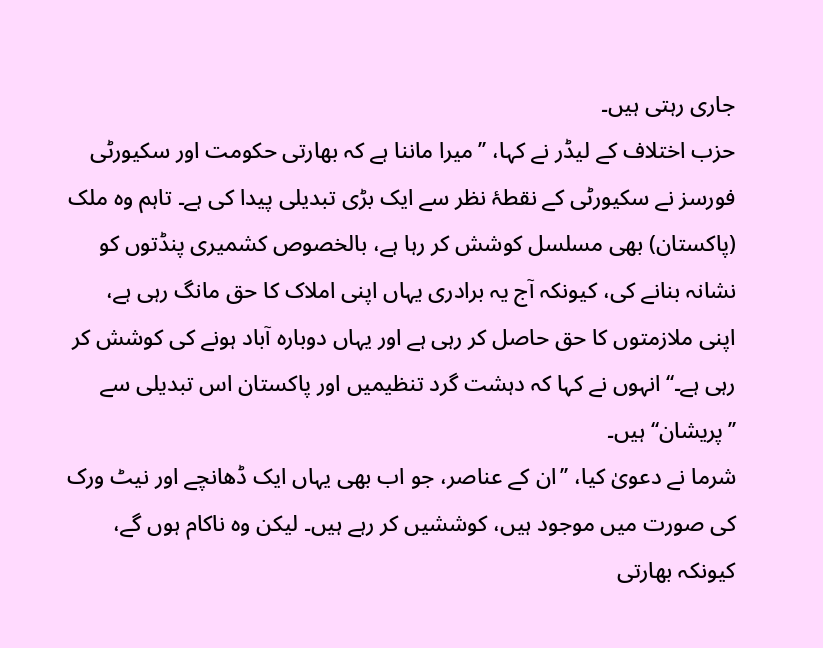جاری رہتی ہیں۔
حزب اختلاف کے لیڈر نے کہا، ’’میرا ماننا ہے کہ بھارتی حکومت اور سکیورٹی فورسز نے سکیورٹی کے نقطۂ نظر سے ایک بڑی تبدیلی پیدا کی ہے۔ تاہم وہ ملک (پاکستان) بھی مسلسل کوشش کر رہا ہے، بالخصوص کشمیری پنڈتوں کو نشانہ بنانے کی، کیونکہ آج یہ برادری یہاں اپنی املاک کا حق مانگ رہی ہے، اپنی ملازمتوں کا حق حاصل کر رہی ہے اور یہاں دوبارہ آباد ہونے کی کوشش کر رہی ہے۔‘‘انہوں نے کہا کہ دہشت گرد تنظیمیں اور پاکستان اس تبدیلی سے ’’پریشان‘‘ ہیں۔
شرما نے دعویٰ کیا، ’’ان کے عناصر، جو اب بھی یہاں ایک ڈھانچے اور نیٹ ورک کی صورت میں موجود ہیں، کوششیں کر رہے ہیں۔ لیکن وہ ناکام ہوں گے، کیونکہ بھارتی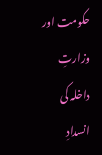حکومت اور وزارتِ داخلہ کی انسدادِ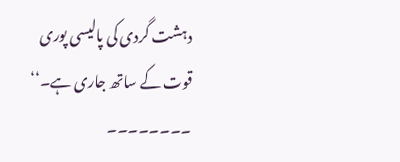دہشت گردی کی پالیسی پوری قوت کے ساتھ جاری ہے۔‘‘
۔۔۔۔۔۔۔۔